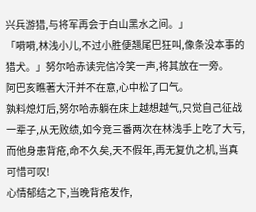兴兵游猎,与将军再会于白山黑水之间。」
「嗬嗬,林浅小儿,不过小胜便翘尾巴狂叫,像条没本事的猎犬。」努尔哈赤读完信冷笑一声,将其放在一旁。
阿巴亥瞧著大汗并不在意,心中松了口气。
孰料熄灯后,努尔哈赤躺在床上越想越气,只觉自己征战一辈子,从无败绩,如今竞三番两次在林浅手上吃了大亏,而他身患背疮,命不久矣,天不假年,再无复仇之机,当真可惜可叹!
心情郁结之下,当晚背疮发作,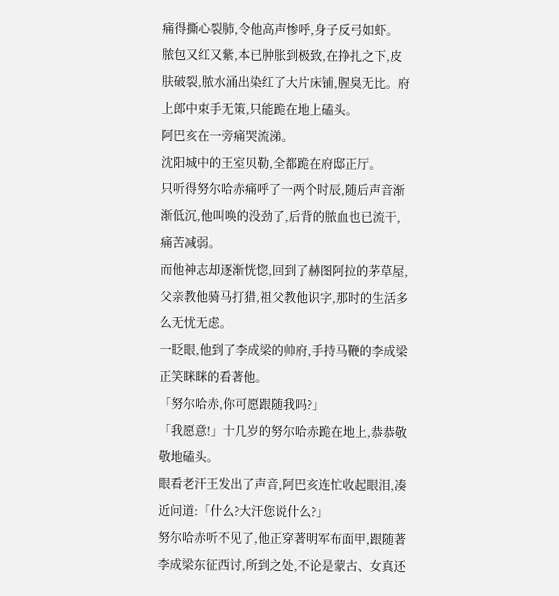痛得撕心裂肺,令他高声惨呼,身子反弓如虾。
脓包又红又紫,本已肿胀到极致,在挣扎之下,皮肤破裂,脓水涌出染红了大片床铺,腥臭无比。府上郎中束手无策,只能跪在地上磕头。
阿巴亥在一旁痛哭流涕。
沈阳城中的王室贝勒,全都跪在府邸正厅。
只听得努尔哈赤痛呼了一两个时辰,随后声音渐渐低沉,他叫唤的没劲了,后背的脓血也已流干,痛苦减弱。
而他神志却逐渐恍惚,回到了赫图阿拉的茅草屋,父亲教他骑马打猎,祖父教他识字,那时的生活多么无忧无虑。
一眨眼,他到了李成梁的帅府,手持马鞭的李成梁正笑眯眯的看著他。
「努尔哈赤,你可愿跟随我吗?」
「我愿意!」十几岁的努尔哈赤跪在地上,恭恭敬敬地磕头。
眼看老汗王发出了声音,阿巴亥连忙收起眼泪,凑近问道:「什么?大汗您说什么?」
努尔哈赤听不见了,他正穿著明军布面甲,跟随著李成梁东征西讨,所到之处,不论是蒙古、女真还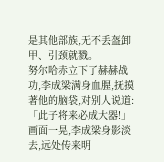是其他部族,无不丢盔卸甲、引颈就戮。
努尔哈赤立下了赫赫战功,李成梁满身血腥,抚摸著他的脑袋,对别人说道:「此子将来必成大器!」画面一晃,李成梁身影淡去,远处传来明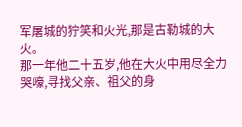军屠城的狞笑和火光,那是古勒城的大火。
那一年他二十五岁,他在大火中用尽全力哭嚎,寻找父亲、祖父的身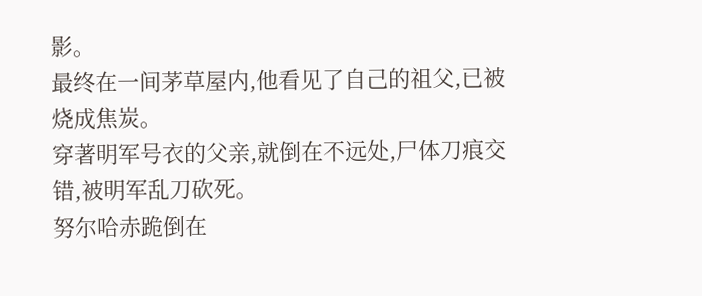影。
最终在一间茅草屋内,他看见了自己的祖父,已被烧成焦炭。
穿著明军号衣的父亲,就倒在不远处,尸体刀痕交错,被明军乱刀砍死。
努尔哈赤跪倒在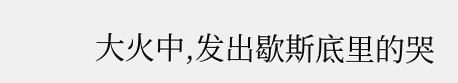大火中,发出歇斯底里的哭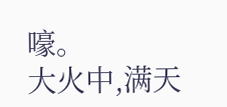嚎。
大火中,满天